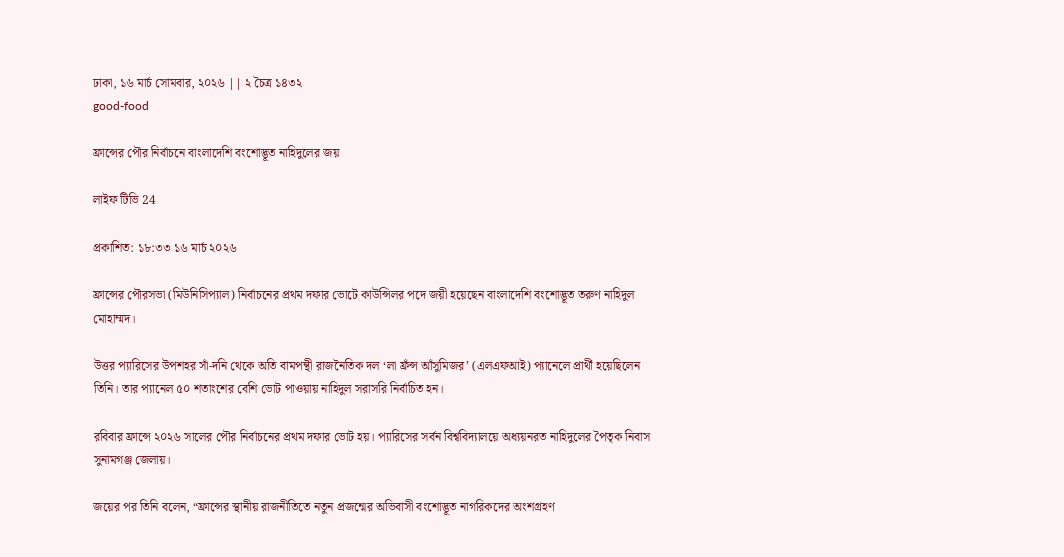ঢাকা, ১৬ মার্চ সোমবার, ২০২৬ || ২ চৈত্র ১৪৩২
good-food

ফ্রান্সের পৌর নির্বাচনে বাংলাদেশি বংশোদ্ভূত নাহিদুলের জয়

লাইফ টিভি 24

প্রকাশিত: ১৮:৩৩ ১৬ মার্চ ২০২৬

ফ্রান্সের পৌরসভা (মিউনিসিপ্যাল) নির্বাচনের প্রথম দফার ভোটে কাউন্সিলর পদে জয়ী হয়েছেন বাংলাদেশি বংশোদ্ভূত তরুণ নাহিদুল মোহাম্মদ।

উত্তর প্যারিসের উপশহর সাঁ-দনি থেকে অতি বামপন্থী রাজনৈতিক দল ‘লা ফ্রঁন্স আঁসুমিজর’ (এলএফআই) প্যানেলে প্রার্থী হয়েছিলেন তিনি। তার প্যানেল ৫০ শতাংশের বেশি ভোট পাওয়ায় নাহিদুল সরাসরি নির্বাচিত হন।

রবিবার ফ্রান্সে ২০২৬ সালের পৌর নির্বাচনের প্রথম দফার ভোট হয়। প্যারিসের সর্বন বিশ্ববিদ্যালয়ে অধ্যয়নরত নাহিদুলের পৈতৃক নিবাস সুনামগঞ্জ জেলায়।

জয়ের পর তিনি বলেন, “ফ্রান্সের স্থানীয় রাজনীতিতে নতুন প্রজন্মের অভিবাসী বংশোদ্ভূত নাগরিকদের অংশগ্রহণ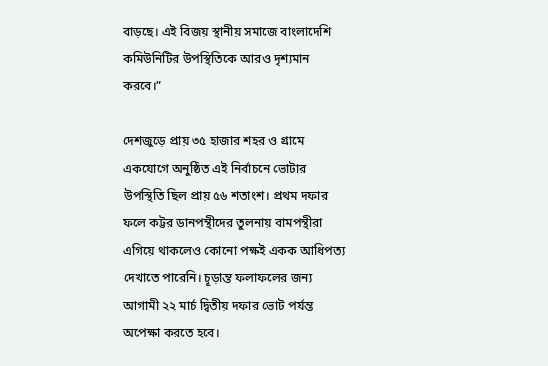বাড়ছে। এই বিজয় স্থানীয় সমাজে বাংলাদেশি কমিউনিটির উপস্থিতিকে আরও দৃশ্যমান করবে।”

দেশজুড়ে প্রায় ৩৫ হাজার শহর ও গ্রামে একযোগে অনুষ্ঠিত এই নির্বাচনে ভোটার উপস্থিতি ছিল প্রায় ৫৬ শতাংশ। প্রথম দফার ফলে কট্টর ডানপন্থীদের তুলনায় বামপন্থীরা এগিয়ে থাকলেও কোনো পক্ষই একক আধিপত্য দেখাতে পারেনি। চূড়ান্ত ফলাফলের জন্য আগামী ২২ মার্চ দ্বিতীয় দফার ভোট পর্যন্ত অপেক্ষা করতে হবে।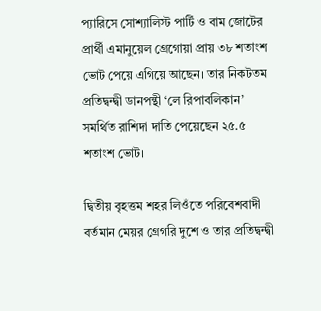প্যারিসে সোশ্যালিস্ট পার্টি ও বাম জোটের প্রার্থী এমানুয়েল গ্রেগোয়া প্রায় ৩৮ শতাংশ ভোট পেয়ে এগিয়ে আছেন। তার নিকটতম প্রতিদ্বন্দ্বী ডানপন্থী ‘লে রিপাবলিকান’ সমর্থিত রাশিদা দাতি পেয়েছেন ২৫.৫ শতাংশ ভোট।

দ্বিতীয় বৃহত্তম শহর লিওঁতে পরিবেশবাদী বর্তমান মেয়র গ্রেগরি দুশে ও তার প্রতিদ্বন্দ্বী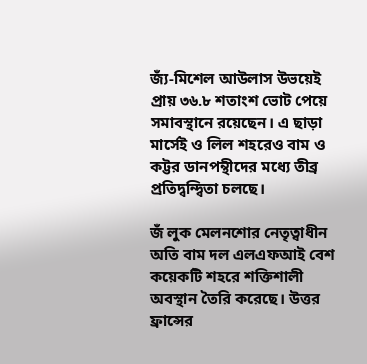জ্যঁ-মিশেল আউলাস উভয়েই প্রায় ৩৬.৮ শতাংশ ভোট পেয়ে সমাবস্থানে রয়েছেন। এ ছাড়া মার্সেই ও লিল শহরেও বাম ও কট্টর ডানপন্থীদের মধ্যে তীব্র প্রতিদ্বন্দ্বিতা চলছে।

জঁ লুক মেলনশোর নেতৃত্বাধীন অতি বাম দল এলএফআই বেশ কয়েকটি শহরে শক্তিশালী অবস্থান তৈরি করেছে। উত্তর ফ্রান্সের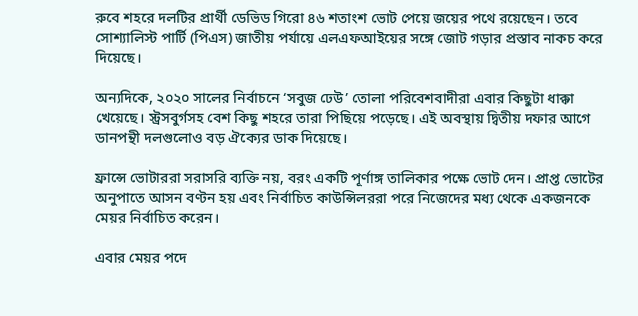রুবে শহরে দলটির প্রার্থী ডেভিড গিরো ৪৬ শতাংশ ভোট পেয়ে জয়ের পথে রয়েছেন। তবে সোশ্যালিস্ট পার্টি (পিএস) জাতীয় পর্যায়ে এলএফআইয়ের সঙ্গে জোট গড়ার প্রস্তাব নাকচ করে দিয়েছে।

অন্যদিকে, ২০২০ সালের নির্বাচনে ‘সবুজ ঢেউ’ তোলা পরিবেশবাদীরা এবার কিছুটা ধাক্কা খেয়েছে। স্ট্রসবুর্গসহ বেশ কিছু শহরে তারা পিছিয়ে পড়েছে। এই অবস্থায় দ্বিতীয় দফার আগে ডানপন্থী দলগুলোও বড় ঐক্যের ডাক দিয়েছে।

ফ্রান্সে ভোটাররা সরাসরি ব্যক্তি নয়, বরং একটি পূর্ণাঙ্গ তালিকার পক্ষে ভোট দেন। প্রাপ্ত ভোটের অনুপাতে আসন বণ্টন হয় এবং নির্বাচিত কাউন্সিলররা পরে নিজেদের মধ্য থেকে একজনকে মেয়র নির্বাচিত করেন।

এবার মেয়র পদে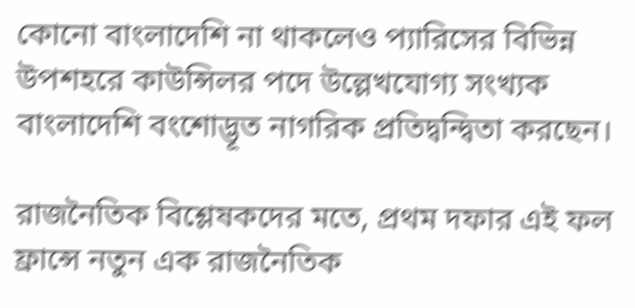কোনো বাংলাদেশি না থাকলেও প্যারিসের বিভিন্ন উপশহরে কাউন্সিলর পদে উল্লেখযোগ্য সংখ্যক বাংলাদেশি বংশোদ্ভূত নাগরিক প্রতিদ্বন্দ্বিতা করছেন।

রাজনৈতিক বিশ্লেষকদের মতে, প্রথম দফার এই ফল ফ্রান্সে নতুন এক রাজনৈতিক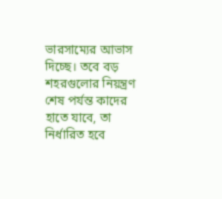ভারসাম্যের আভাস দিচ্ছে। তবে বড় শহরগুলোর নিয়ন্ত্রণ শেষ পর্যন্ত কাদের হাতে যাবে, তা নির্ধারিত হবে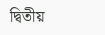দ্বিতীয়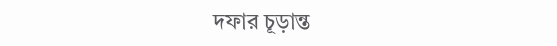দফার চূড়ান্ত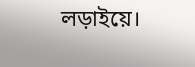লড়াইয়ে।